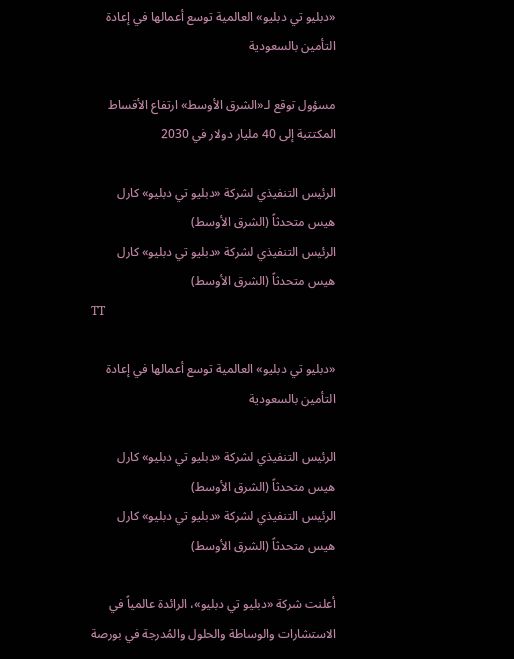«دبليو تي دبليو» العالمية توسع أعمالها في إعادة التأمين بالسعودية

مسؤول توقع لـ«الشرق الأوسط» ارتفاع الأقساط المكتتبة إلى 40 مليار دولار في 2030

الرئيس التنفيذي لشركة «دبليو تي دبليو» كارل هيس متحدثاً (الشرق الأوسط)
الرئيس التنفيذي لشركة «دبليو تي دبليو» كارل هيس متحدثاً (الشرق الأوسط)
TT

«دبليو تي دبليو» العالمية توسع أعمالها في إعادة التأمين بالسعودية

الرئيس التنفيذي لشركة «دبليو تي دبليو» كارل هيس متحدثاً (الشرق الأوسط)
الرئيس التنفيذي لشركة «دبليو تي دبليو» كارل هيس متحدثاً (الشرق الأوسط)

أعلنت شركة «دبليو تي دبليو»، الرائدة عالمياً في الاستشارات والوساطة والحلول والمُدرجة في بورصة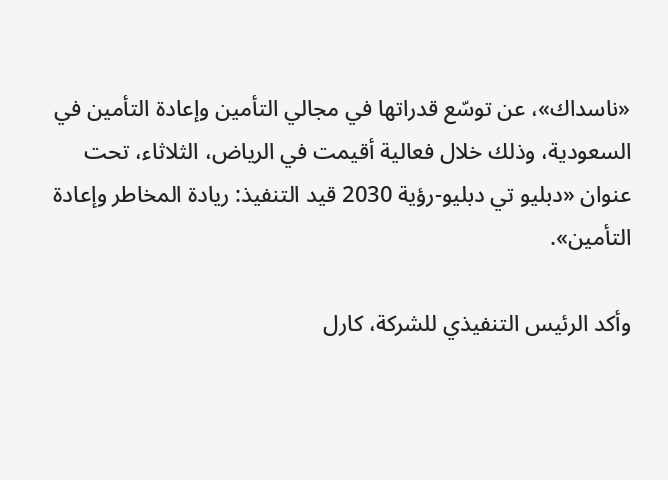«ناسداك»، عن توسّع قدراتها في مجالي التأمين وإعادة التأمين في السعودية، وذلك خلال فعالية أقيمت في الرياض، الثلاثاء، تحت عنوان «دبليو تي دبليو-رؤية 2030 قيد التنفيذ: ريادة المخاطر وإعادة التأمين».

وأكد الرئيس التنفيذي للشركة، كارل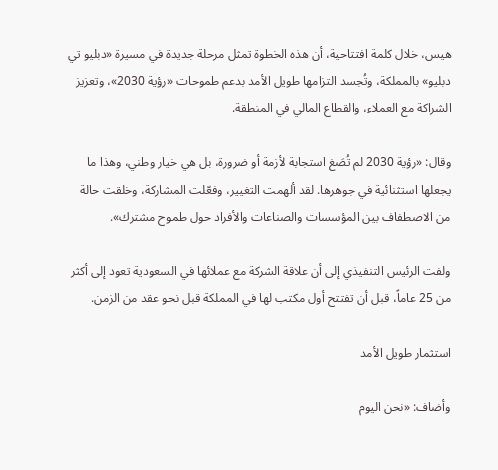هيس، خلال كلمة افتتاحية، أن هذه الخطوة تمثل مرحلة جديدة في مسيرة «دبليو تي دبليو» بالمملكة، وتُجسد التزامها طويل الأمد بدعم طموحات «رؤية 2030»، وتعزيز الشراكة مع العملاء، والقطاع المالي في المنطقة.

وقال: «رؤية 2030 لم تُصَغ استجابة لأزمة أو ضرورة، بل هي خيار وطني، وهذا ما يجعلها استثنائية في جوهرها. لقد ألهمت التغيير، وفعّلت المشاركة، وخلقت حالة من الاصطفاف بين المؤسسات والصناعات والأفراد حول طموح مشترك».

ولفت الرئيس التنفيذي إلى أن علاقة الشركة مع عملائها في السعودية تعود إلى أكثر من 25 عاماً، قبل أن تفتتح أول مكتب لها في المملكة قبل نحو عقد من الزمن.

استثمار طويل الأمد

وأضاف: «نحن اليوم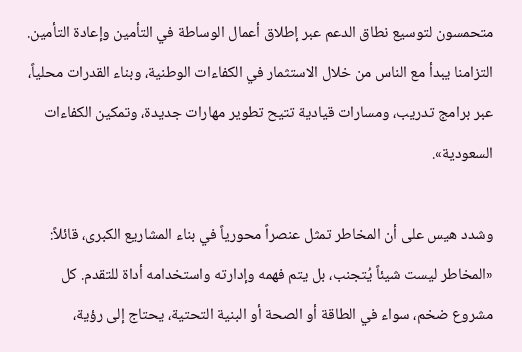متحمسون لتوسيع نطاق الدعم عبر إطلاق أعمال الوساطة في التأمين وإعادة التأمين. التزامنا يبدأ مع الناس من خلال الاستثمار في الكفاءات الوطنية، وبناء القدرات محلياً، عبر برامج تدريب، ومسارات قيادية تتيح تطوير مهارات جديدة، وتمكين الكفاءات السعودية».

وشدد هيس على أن المخاطر تمثل عنصراً محورياً في بناء المشاريع الكبرى، قائلاً: «المخاطر ليست شيئاً يُتجنب، بل يتم فهمه وإدارته واستخدامه أداة للتقدم. كل مشروع ضخم، سواء في الطاقة أو الصحة أو البنية التحتية، يحتاج إلى رؤية،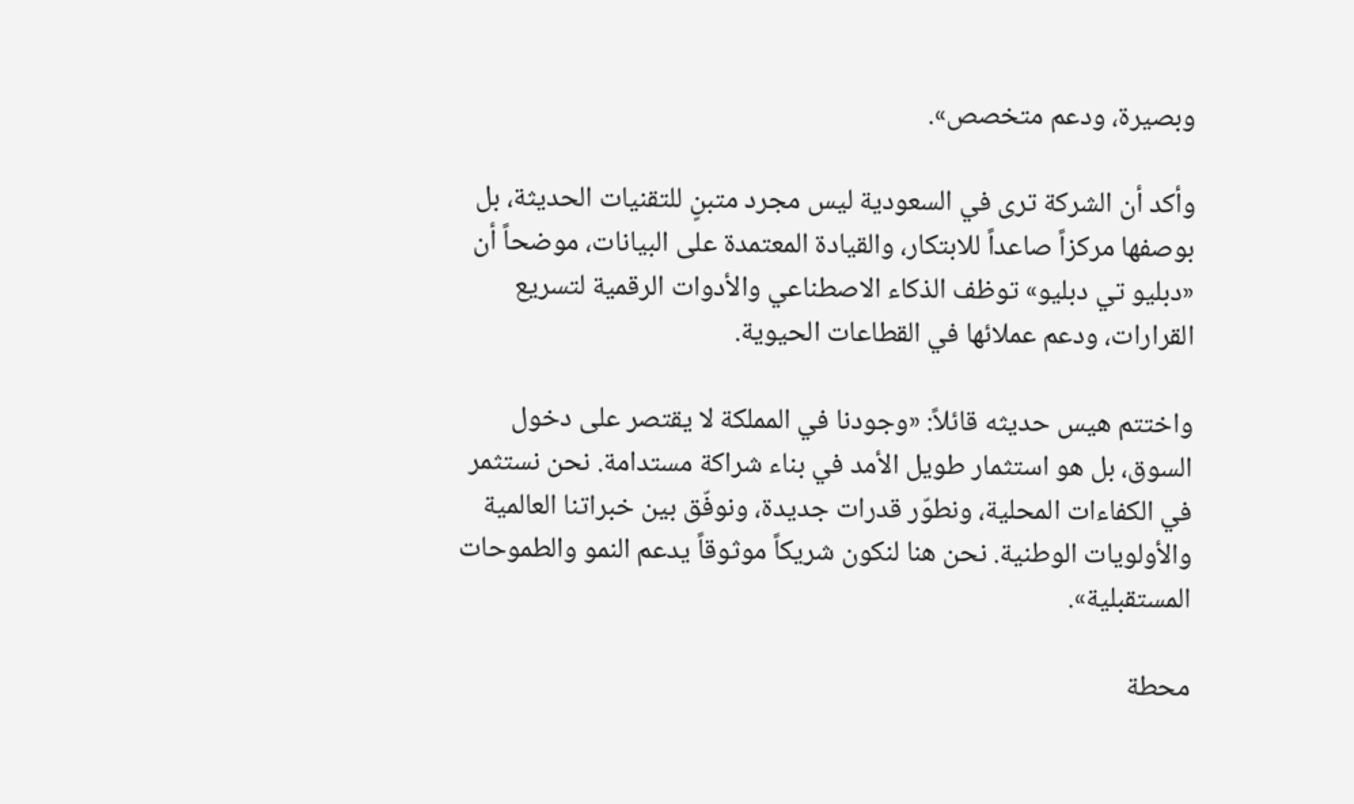وبصيرة، ودعم متخصص».

وأكد أن الشركة ترى في السعودية ليس مجرد متبنٍ للتقنيات الحديثة، بل بوصفها مركزاً صاعداً للابتكار، والقيادة المعتمدة على البيانات، موضحاً أن «دبليو تي دبليو» توظف الذكاء الاصطناعي والأدوات الرقمية لتسريع القرارات، ودعم عملائها في القطاعات الحيوية.

واختتم هيس حديثه قائلاً: «وجودنا في المملكة لا يقتصر على دخول السوق، بل هو استثمار طويل الأمد في بناء شراكة مستدامة. نحن نستثمر في الكفاءات المحلية، ونطوّر قدرات جديدة، ونوفّق بين خبراتنا العالمية والأولويات الوطنية. نحن هنا لنكون شريكاً موثوقاً يدعم النمو والطموحات المستقبلية».

محطة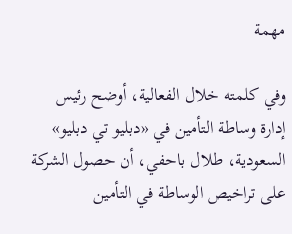مهمة

وفي كلمته خلال الفعالية، أوضح رئيس إدارة وساطة التأمين في «دبليو تي دبليو» السعودية، طلال باحفي، أن حصول الشركة على تراخيص الوساطة في التأمين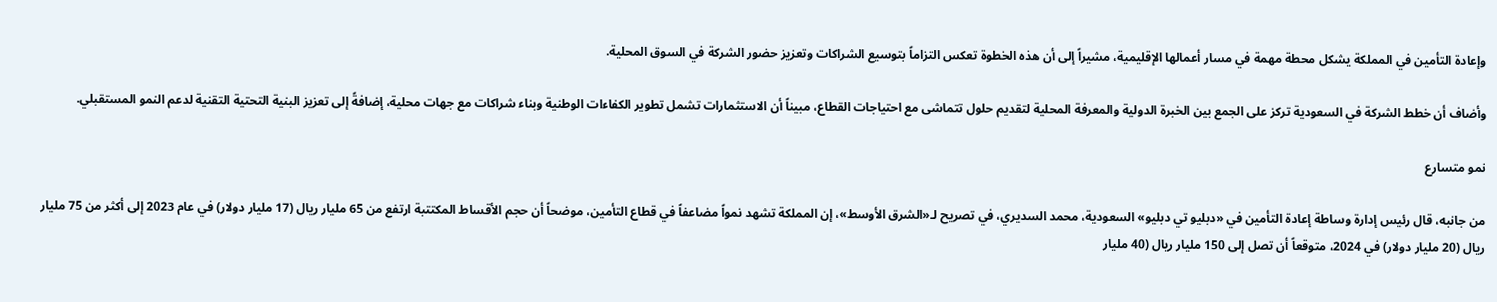وإعادة التأمين في المملكة يشكل محطة مهمة في مسار أعمالها الإقليمية، مشيراً إلى أن هذه الخطوة تعكس التزاماً بتوسيع الشراكات وتعزيز حضور الشركة في السوق المحلية.

وأضاف أن خطط الشركة في السعودية تركز على الجمع بين الخبرة الدولية والمعرفة المحلية لتقديم حلول تتماشى مع احتياجات القطاع، مبيناً أن الاستثمارات تشمل تطوير الكفاءات الوطنية وبناء شراكات مع جهات محلية، إضافةً إلى تعزيز البنية التحتية التقنية لدعم النمو المستقبلي.

نمو متسارع

من جانبه، قال رئيس إدارة وساطة إعادة التأمين في «دبليو تي دبليو» السعودية، محمد السديري، في تصريح لـ«الشرق الأوسط»، إن المملكة تشهد نمواً مضاعفاً في قطاع التأمين، موضحاً أن حجم الأقساط المكتتبة ارتفع من 65 مليار ريال (17 مليار دولار) في عام 2023 إلى أكثر من 75 مليار ريال (20 مليار دولار) في 2024، متوقعاً أن تصل إلى 150 مليار ريال (40 مليار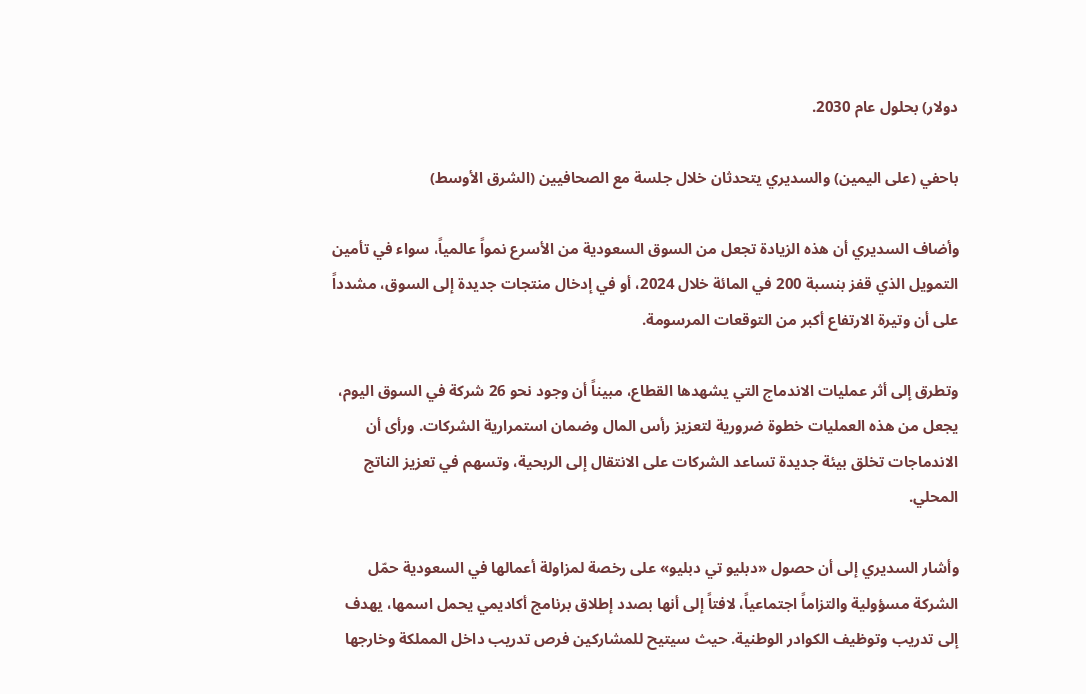دولار) بحلول عام 2030.

باحفي (على اليمين) والسديري يتحدثان خلال جلسة مع الصحافيين (الشرق الأوسط)

وأضاف السديري أن هذه الزيادة تجعل من السوق السعودية من الأسرع نمواً عالمياً، سواء في تأمين التمويل الذي قفز بنسبة 200 في المائة خلال 2024، أو في إدخال منتجات جديدة إلى السوق، مشدداً على أن وتيرة الارتفاع أكبر من التوقعات المرسومة.

وتطرق إلى أثر عمليات الاندماج التي يشهدها القطاع، مبيناً أن وجود نحو 26 شركة في السوق اليوم، يجعل من هذه العمليات خطوة ضرورية لتعزيز رأس المال وضمان استمرارية الشركات. ورأى أن الاندماجات تخلق بيئة جديدة تساعد الشركات على الانتقال إلى الربحية، وتسهم في تعزيز الناتج المحلي.

وأشار السديري إلى أن حصول «دبليو تي دبليو» على رخصة لمزاولة أعمالها في السعودية حمّل الشركة مسؤولية والتزاماً اجتماعياً، لافتاً إلى أنها بصدد إطلاق برنامج أكاديمي يحمل اسمها، يهدف إلى تدريب وتوظيف الكوادر الوطنية. حيث سيتيح للمشاركين فرص تدريب داخل المملكة وخارجها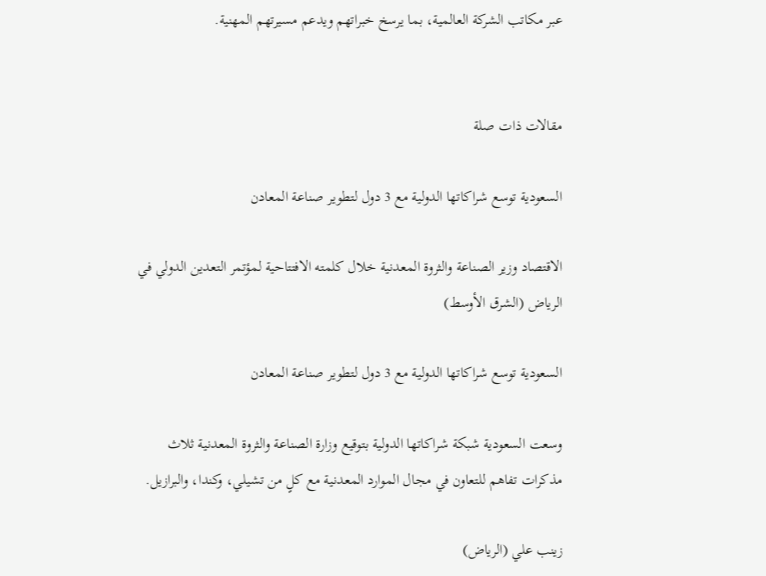عبر مكاتب الشركة العالمية، بما يرسخ خبراتهم ويدعم مسيرتهم المهنية.


مقالات ذات صلة

السعودية توسع شراكاتها الدولية مع 3 دول لتطوير صناعة المعادن

الاقتصاد وزير الصناعة والثروة المعدنية خلال كلمته الافتتاحية لمؤتمر التعدين الدولي في الرياض (الشرق الأوسط)

السعودية توسع شراكاتها الدولية مع 3 دول لتطوير صناعة المعادن

وسعت السعودية شبكة شراكاتها الدولية بتوقيع وزارة الصناعة والثروة المعدنية ثلاث مذكرات تفاهم للتعاون في مجال الموارد المعدنية مع كلٍ من تشيلي، وكندا، والبرازيل.

زينب علي (الرياض)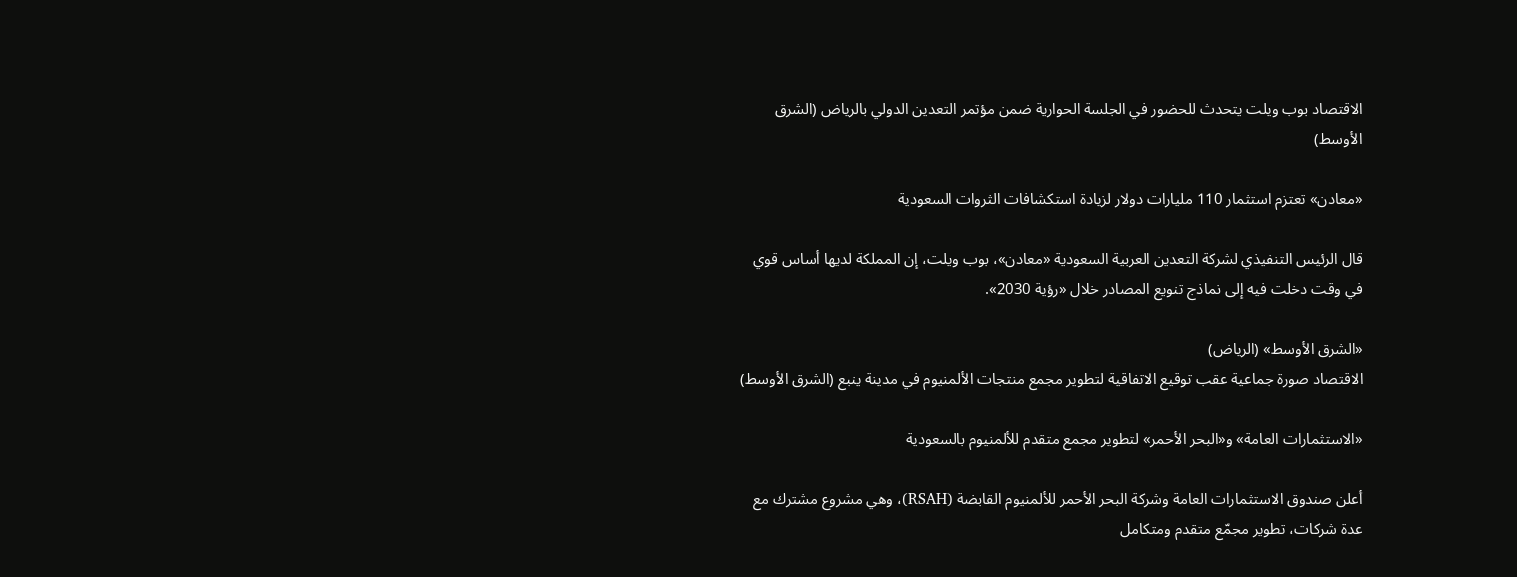الاقتصاد بوب ويلت يتحدث للحضور في الجلسة الحوارية ضمن مؤتمر التعدين الدولي بالرياض (الشرق الأوسط)

«معادن» تعتزم استثمار 110 مليارات دولار لزيادة استكشافات الثروات السعودية

قال الرئيس التنفيذي لشركة التعدين العربية السعودية «معادن»، بوب ويلت، إن المملكة لديها أساس قوي في وقت دخلت فيه إلى نماذج تنويع المصادر خلال «رؤية 2030».

«الشرق الأوسط» (الرياض)
الاقتصاد صورة جماعية عقب توقيع الاتفاقية لتطوير مجمع منتجات الألمنيوم في مدينة ينبع (الشرق الأوسط)

«الاستثمارات العامة» و«البحر الأحمر» لتطوير مجمع متقدم للألمنيوم بالسعودية

أعلن صندوق الاستثمارات العامة وشركة البحر الأحمر للألمنيوم القابضة (RSAH)، وهي مشروع مشترك مع عدة شركات، تطوير مجمّع متقدم ومتكامل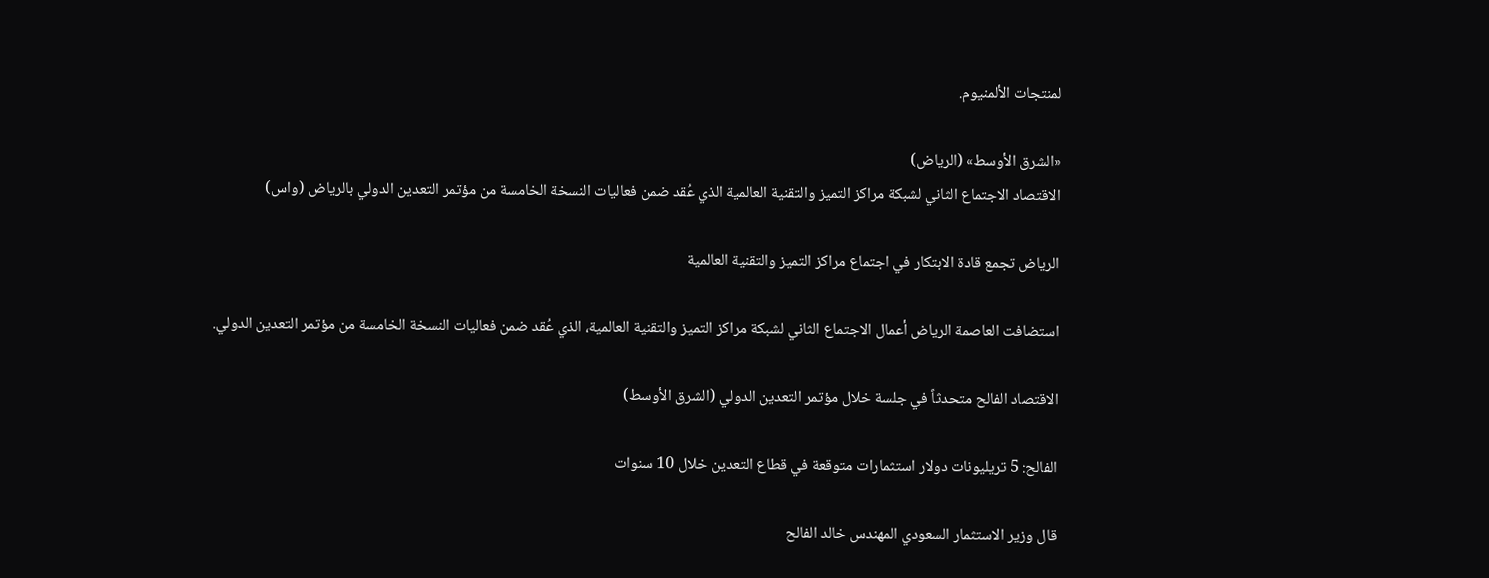لمنتجات الألمنيوم.

«الشرق الأوسط» (الرياض)
الاقتصاد الاجتماع الثاني لشبكة مراكز التميز والتقنية العالمية الذي عُقد ضمن فعاليات النسخة الخامسة من مؤتمر التعدين الدولي بالرياض (واس)

الرياض تجمع قادة الابتكار في اجتماع مراكز التميز والتقنية العالمية

استضافت العاصمة الرياض أعمال الاجتماع الثاني لشبكة مراكز التميز والتقنية العالمية، الذي عُقد ضمن فعاليات النسخة الخامسة من مؤتمر التعدين الدولي.

الاقتصاد الفالح متحدثاً في جلسة خلال مؤتمر التعدين الدولي (الشرق الأوسط)

الفالح: 5 تريليونات دولار استثمارات متوقعة في قطاع التعدين خلال 10 سنوات

قال وزير الاستثمار السعودي المهندس خالد الفالح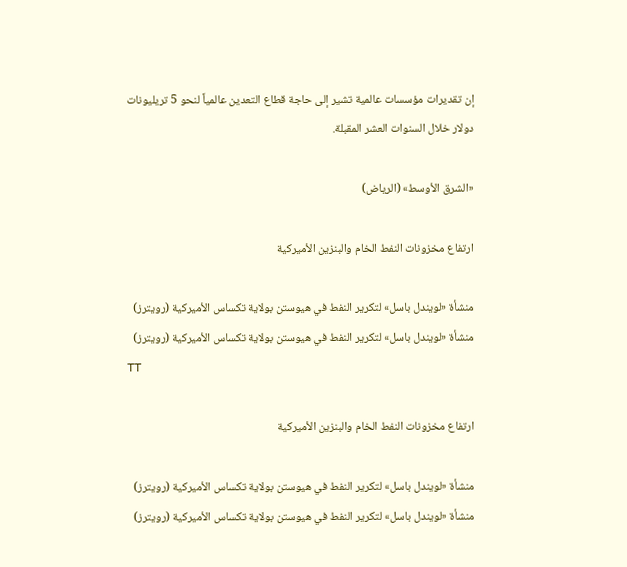إن تقديرات مؤسسات عالمية تشير إلى حاجة قطاع التعدين عالمياً لنحو 5 تريليونات دولار خلال السنوات العشر المقبلة.

«الشرق الأوسط» (الرياض)

ارتفاع مخزونات النفط الخام والبنزين الأميركية

منشأة «لويندل باسل» لتكرير النفط في هيوستن بولاية تكساس الأميركية (رويترز)
منشأة «لويندل باسل» لتكرير النفط في هيوستن بولاية تكساس الأميركية (رويترز)
TT

ارتفاع مخزونات النفط الخام والبنزين الأميركية

منشأة «لويندل باسل» لتكرير النفط في هيوستن بولاية تكساس الأميركية (رويترز)
منشأة «لويندل باسل» لتكرير النفط في هيوستن بولاية تكساس الأميركية (رويترز)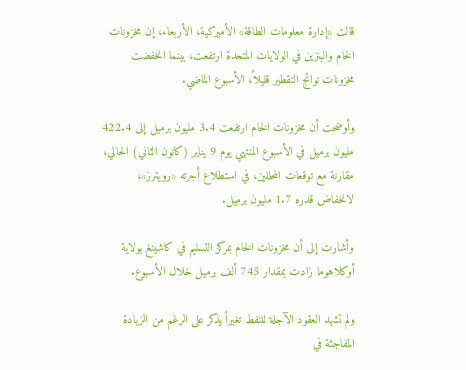قالت «إدارة معلومات الطاقة» الأميركية، الأربعاء، إن مخزونات الخام والبنزين في الولايات المتحدة ارتفعت، بينما انخفضت مخزونات نواتج التقطير قليلاً، الأسبوع الماضي.

وأوضحت أن مخزونات الخام ارتفعت 3.4 مليون برميل إلى 422.4 مليون برميل في الأسبوع المنتهي يوم 9 يناير (كانون الثاني) الحالي، مقارنة مع توقعات المحللين، في استطلاع أجرته «رويترز»، لانخفاض قدره 1.7 مليون برميل.

وأشارت إلى أن مخزونات الخام بمركز التسليم في كاشينغ بولاية أوكلاهوما زادت بمقدار 745 ألف برميل خلال الأسبوع.

ولم تشهد العقود الآجلة للنفط تغيراً يذكر على الرغم من الزيادة المفاجئة في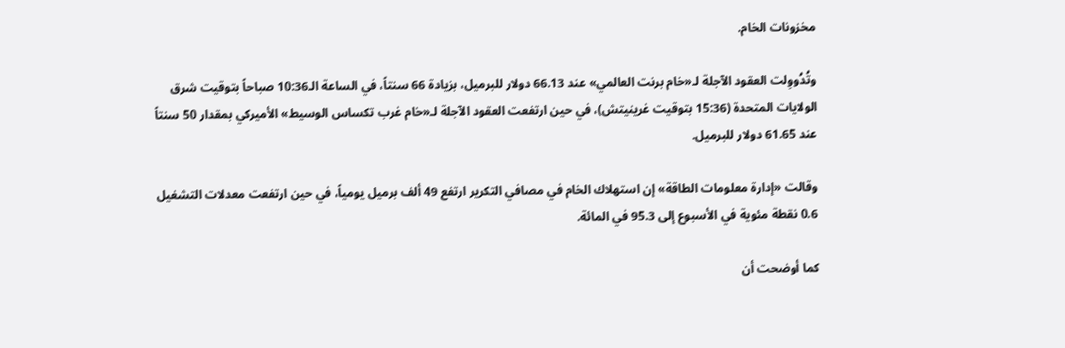مخزونات الخام.

وتُدُووِلت العقود الآجلة لـ«خام برنت العالمي» عند 66.13 دولار للبرميل، بزيادة 66 سنتاً، في الساعة الـ10:36 صباحاً بتوقيت شرق الولايات المتحدة (15:36 بتوقيت غرينيتش)، في حين ارتفعت العقود الآجلة لـ«خام غرب تكساس الوسيط» الأميركي بمقدار 50 سنتاً عند 61.65 دولار للبرميل.

وقالت «إدارة معلومات الطاقة» إن استهلاك الخام في مصافي التكرير ارتفع 49 ألف برميل يومياً، في حين ارتفعت معدلات التشغيل 0.6 نقطة مئوية في الأسبوع إلى 95.3 في المائة.

كما أوضحت أن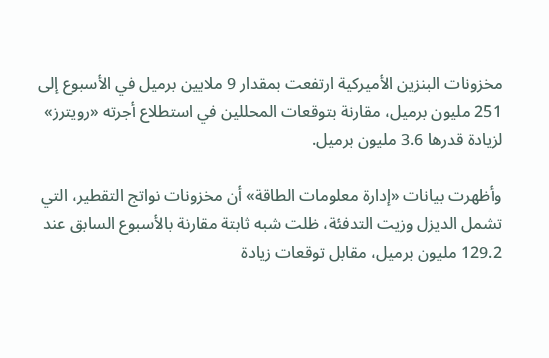مخزونات البنزين الأميركية ارتفعت بمقدار 9 ملايين برميل في الأسبوع إلى 251 مليون برميل، مقارنة بتوقعات المحللين في استطلاع أجرته «رويترز» لزيادة قدرها 3.6 مليون برميل.

وأظهرت بيانات «إدارة معلومات الطاقة» أن مخزونات نواتج التقطير، التي تشمل الديزل وزيت التدفئة، ظلت شبه ثابتة مقارنة بالأسبوع السابق عند 129.2 مليون برميل، مقابل توقعات زيادة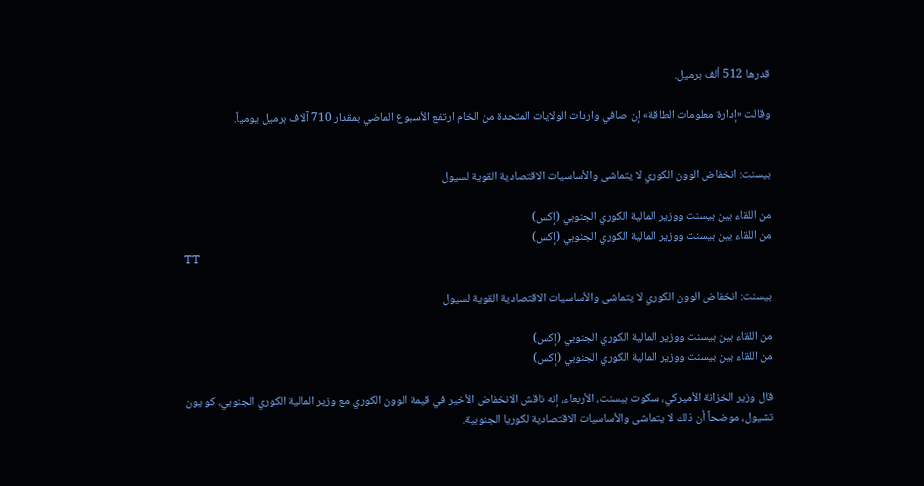قدرها 512 ألف برميل.

وقالت «إدارة معلومات الطاقة» إن صافي واردات الولايات المتحدة من الخام ارتفع الأسبوع الماضي بمقدار 710 آلاف برميل يومياً.


بيسنت: انخفاض الوون الكوري لا يتماشى والأساسيات الاقتصادية القوية لسيول

من اللقاء بين بيسنت ووزير المالية الكوري الجنوبي (إكس)
من اللقاء بين بيسنت ووزير المالية الكوري الجنوبي (إكس)
TT

بيسنت: انخفاض الوون الكوري لا يتماشى والأساسيات الاقتصادية القوية لسيول

من اللقاء بين بيسنت ووزير المالية الكوري الجنوبي (إكس)
من اللقاء بين بيسنت ووزير المالية الكوري الجنوبي (إكس)

قال وزير الخزانة الأميركي، سكوت بيسنت، الأربعاء، إنه ناقش الانخفاض الأخير في قيمة الوون الكوري مع وزير المالية الكوري الجنوبي، كو يون تشيول، موضحاً أن ذلك لا يتماشى والأساسيات الاقتصادية لكوريا الجنوبية.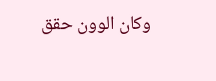وكان الوون حقق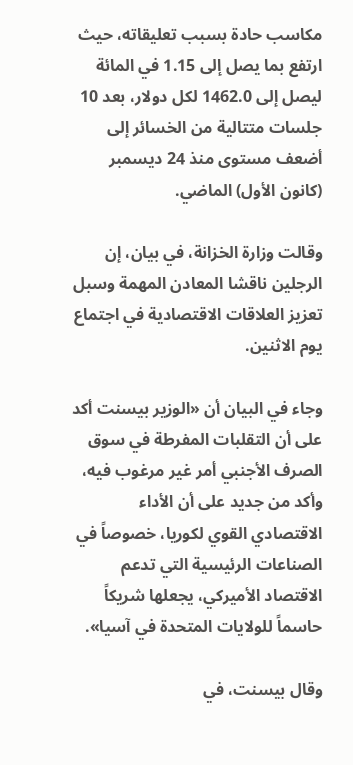مكاسب حادة بسبب تعليقاته، حيث ارتفع بما يصل إلى 1.15 في المائة ليصل إلى 1462.0 لكل دولار، بعد 10 جلسات متتالية من الخسائر إلى أضعف مستوى منذ 24 ديسمبر (كانون الأول) الماضي.

وقالت وزارة الخزانة، في بيان، إن الرجلين ناقشا المعادن المهمة وسبل تعزيز العلاقات الاقتصادية في اجتماع يوم الاثنين.

وجاء في البيان أن «الوزير بيسنت أكد على أن التقلبات المفرطة في سوق الصرف الأجنبي أمر غير مرغوب فيه، وأكد من جديد على أن الأداء الاقتصادي القوي لكوريا، خصوصاً في الصناعات الرئيسية التي تدعم الاقتصاد الأميركي، يجعلها شريكاً حاسماً للولايات المتحدة في آسيا».

وقال بيسنت، في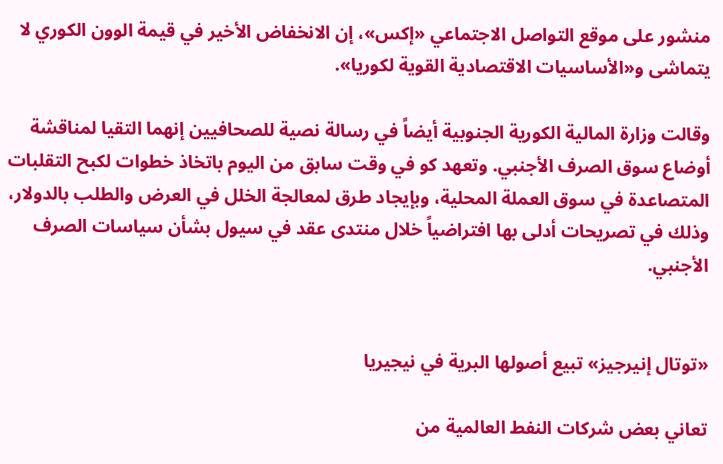منشور على موقع التواصل الاجتماعي «إكس»، إن الانخفاض الأخير في قيمة الوون الكوري لا يتماشى و«الأساسيات الاقتصادية القوية لكوريا».

وقالت وزارة المالية الكورية الجنوبية أيضاً في رسالة نصية للصحافيين إنهما التقيا لمناقشة أوضاع سوق الصرف الأجنبي. وتعهد كو في وقت سابق من اليوم باتخاذ خطوات لكبح التقلبات المتصاعدة في سوق العملة المحلية، وبإيجاد طرق لمعالجة الخلل في العرض والطلب بالدولار، وذلك في تصريحات أدلى بها افتراضياً خلال منتدى عقد في سيول بشأن سياسات الصرف الأجنبي.


«توتال إنيرجيز» تبيع أصولها البرية في نيجيريا

تعاني بعض شركات النفط العالمية من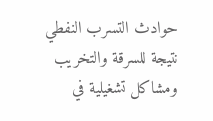حوادث التسرب النفطي نتيجة للسرقة والتخريب ومشاكل تشغيلية في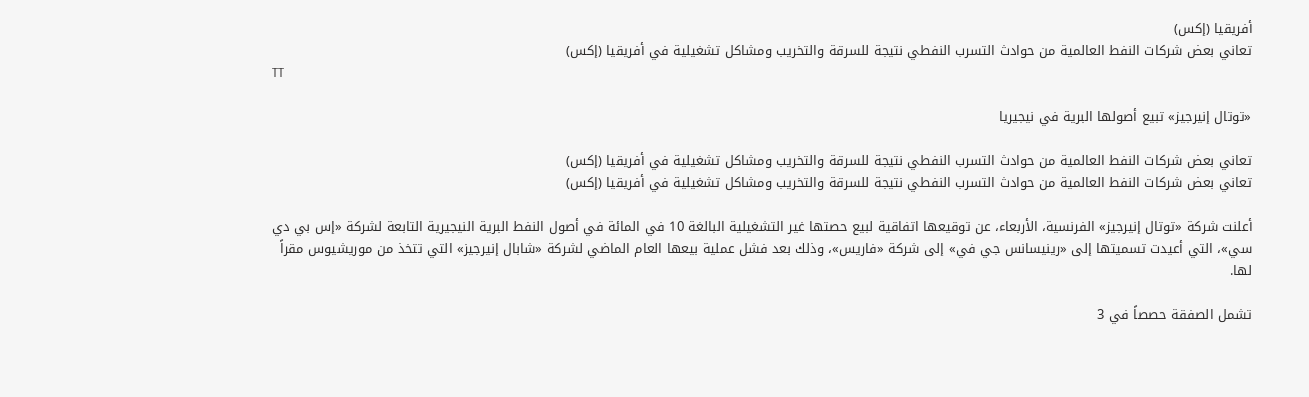أفريقيا (إكس)
تعاني بعض شركات النفط العالمية من حوادث التسرب النفطي نتيجة للسرقة والتخريب ومشاكل تشغيلية في أفريقيا (إكس)
TT

«توتال إنيرجيز» تبيع أصولها البرية في نيجيريا

تعاني بعض شركات النفط العالمية من حوادث التسرب النفطي نتيجة للسرقة والتخريب ومشاكل تشغيلية في أفريقيا (إكس)
تعاني بعض شركات النفط العالمية من حوادث التسرب النفطي نتيجة للسرقة والتخريب ومشاكل تشغيلية في أفريقيا (إكس)

أعلنت شركة «توتال إنيرجيز» الفرنسية، الأربعاء، عن توقيعها اتفاقية لبيع حصتها غير التشغيلية البالغة 10 في المائة في أصول النفط البرية النيجيرية التابعة لشركة «إس بي دي سي»، التي أعيدت تسميتها إلى «رينيسانس جي في» إلى شركة «فاريس»، وذلك بعد فشل عملية بيعها العام الماضي لشركة «شابال إنيرجيز» التي تتخذ من موريشيوس مقراً لها.

تشمل الصفقة حصصاً في 3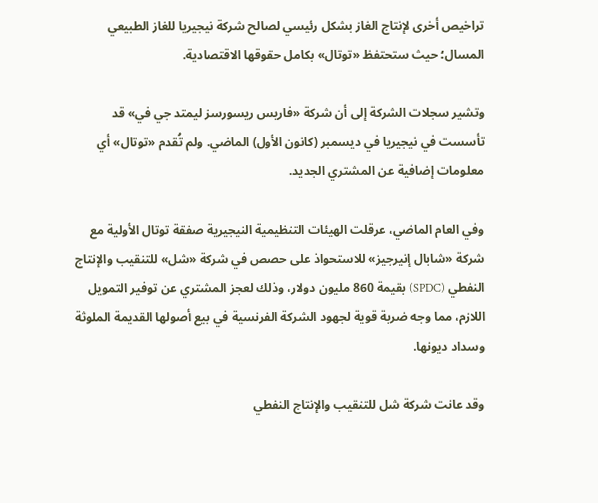تراخيص أخرى لإنتاج الغاز بشكل رئيسي لصالح شركة نيجيريا للغاز الطبيعي المسال؛ حيث ستحتفظ «توتال» بكامل حقوقها الاقتصادية.

وتشير سجلات الشركة إلى أن شركة «فاريس ريسورسز ليمتد جي في» قد تأسست في نيجيريا في ديسمبر (كانون الأول) الماضي. ولم تُقدم «توتال» أي معلومات إضافية عن المشتري الجديد.

وفي العام الماضي، عرقلت الهيئات التنظيمية النيجيرية صفقة توتال الأولية مع شركة «شابال إنيرجيز» للاستحواذ على حصص في شركة «شل» للتنقيب والإنتاج النفطي (SPDC) بقيمة 860 مليون دولار، وذلك لعجز المشتري عن توفير التمويل اللازم، مما وجه ضربة قوية لجهود الشركة الفرنسية في بيع أصولها القديمة الملوثة وسداد ديونها.

وقد عانت شركة شل للتنقيب والإنتاج النفطي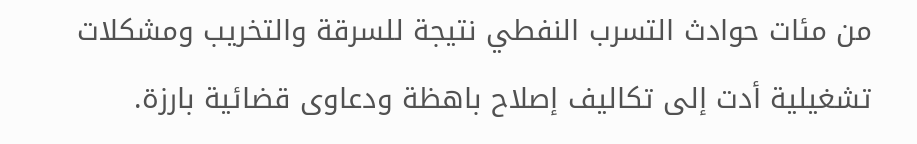من مئات حوادث التسرب النفطي نتيجة للسرقة والتخريب ومشكلات تشغيلية أدت إلى تكاليف إصلاح باهظة ودعاوى قضائية بارزة.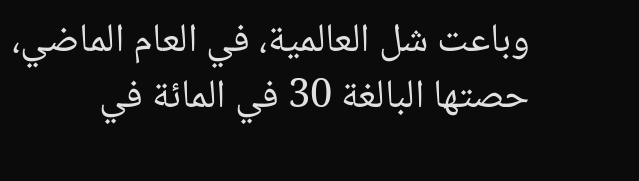وباعت شل العالمية، في العام الماضي، حصتها البالغة 30 في المائة في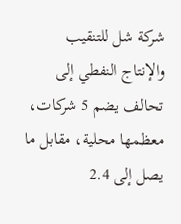شركة شل للتنقيب والإنتاج النفطي إلى تحالف يضم 5 شركات، معظمها محلية، مقابل ما يصل إلى 2.4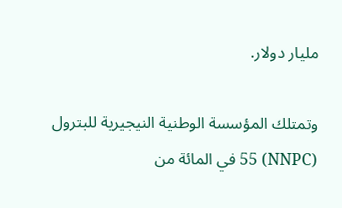مليار دولار.

وتمتلك المؤسسة الوطنية النيجيرية للبترول (NNPC) 55 في المائة من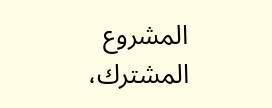المشروع المشترك،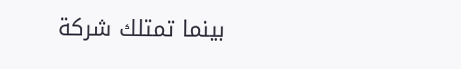بينما تمتلك شركة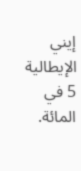إيني الإيطالية 5 في المائة.